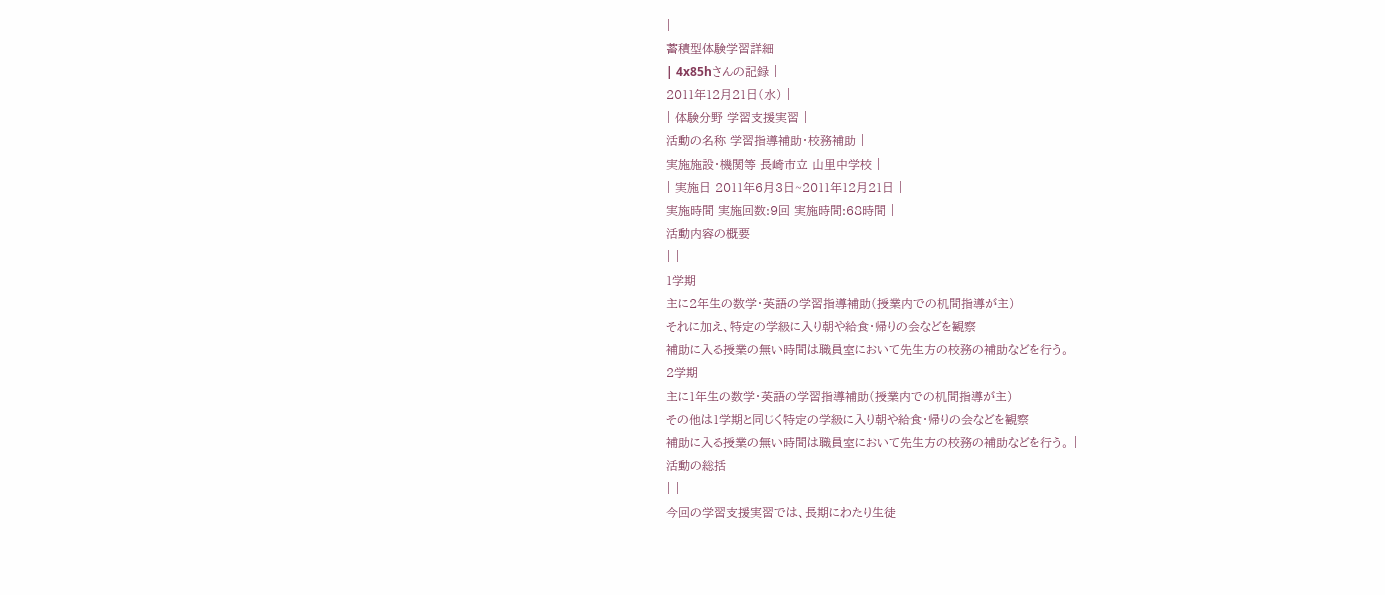|
蓄積型体験学習詳細
| 4x85hさんの記録 |
2011年12月21日(水) |
| 体験分野 学習支援実習 |
活動の名称 学習指導補助・校務補助 |
実施施設・機関等 長崎市立 山里中学校 |
| 実施日 2011年6月3日~2011年12月21日 |
実施時間 実施回数:9回 実施時間:68時間 |
活動内容の概要
| |
1学期
主に2年生の数学・英語の学習指導補助(授業内での机間指導が主)
それに加え、特定の学級に入り朝や給食・帰りの会などを観察
補助に入る授業の無い時間は職員室において先生方の校務の補助などを行う。
2学期
主に1年生の数学・英語の学習指導補助(授業内での机間指導が主)
その他は1学期と同じく特定の学級に入り朝や給食・帰りの会などを観察
補助に入る授業の無い時間は職員室において先生方の校務の補助などを行う。 |
活動の総括
| |
今回の学習支援実習では、長期にわたり生徒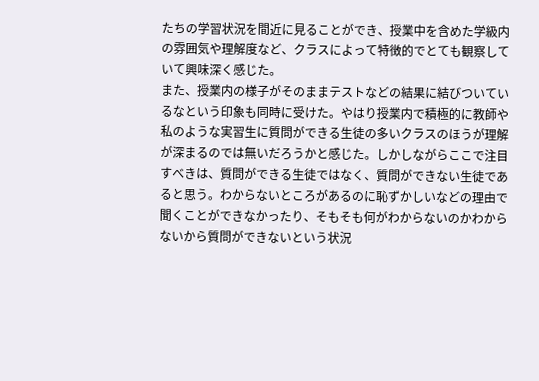たちの学習状況を間近に見ることができ、授業中を含めた学級内の雰囲気や理解度など、クラスによって特徴的でとても観察していて興味深く感じた。
また、授業内の様子がそのままテストなどの結果に結びついているなという印象も同時に受けた。やはり授業内で積極的に教師や私のような実習生に質問ができる生徒の多いクラスのほうが理解が深まるのでは無いだろうかと感じた。しかしながらここで注目すべきは、質問ができる生徒ではなく、質問ができない生徒であると思う。わからないところがあるのに恥ずかしいなどの理由で聞くことができなかったり、そもそも何がわからないのかわからないから質問ができないという状況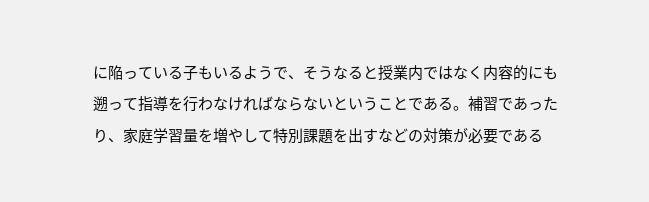に陥っている子もいるようで、そうなると授業内ではなく内容的にも遡って指導を行わなければならないということである。補習であったり、家庭学習量を増やして特別課題を出すなどの対策が必要である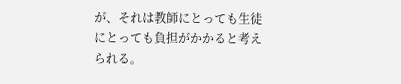が、それは教師にとっても生徒にとっても負担がかかると考えられる。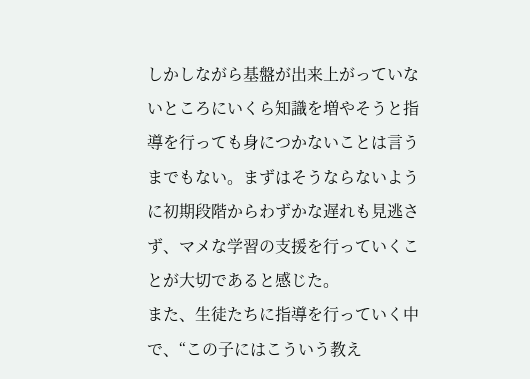しかしながら基盤が出来上がっていないところにいくら知識を増やそうと指導を行っても身につかないことは言うまでもない。まずはそうならないように初期段階からわずかな遅れも見逃さず、マメな学習の支援を行っていくことが大切であると感じた。
また、生徒たちに指導を行っていく中で、“この子にはこういう教え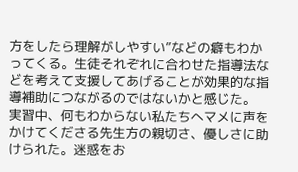方をしたら理解がしやすい”などの癖もわかってくる。生徒それぞれに合わせた指導法などを考えて支援してあげることが効果的な指導補助につながるのではないかと感じた。
実習中、何もわからない私たちへマメに声をかけてくださる先生方の親切さ、優しさに助けられた。迷惑をお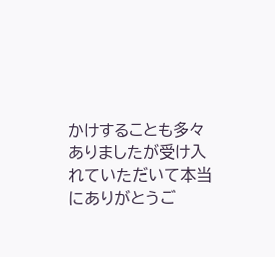かけすることも多々ありましたが受け入れていただいて本当にありがとうご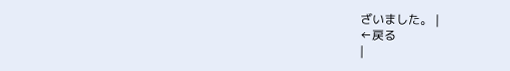ざいました。 |
←戻る
|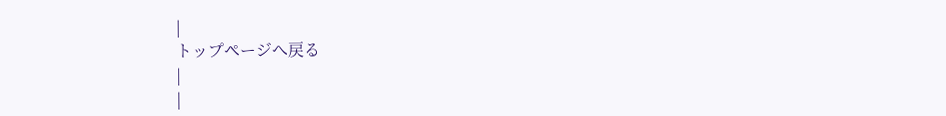|
トップページへ戻る
|
|